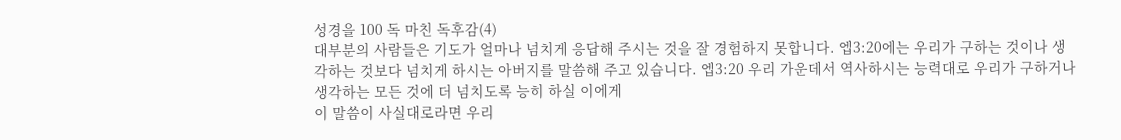성경을 100 독 마친 독후감(4)
대부분의 사람들은 기도가 얼마나 넘치게 응답해 주시는 것을 잘 경험하지 못합니다. 엡3:20에는 우리가 구하는 것이나 생각하는 것보다 넘치게 하시는 아버지를 말씀해 주고 있습니다. 엡3:20 우리 가운데서 역사하시는 능력대로 우리가 구하거나 생각하는 모든 것에 더 넘치도록 능히 하실 이에게
이 말씀이 사실대로라면 우리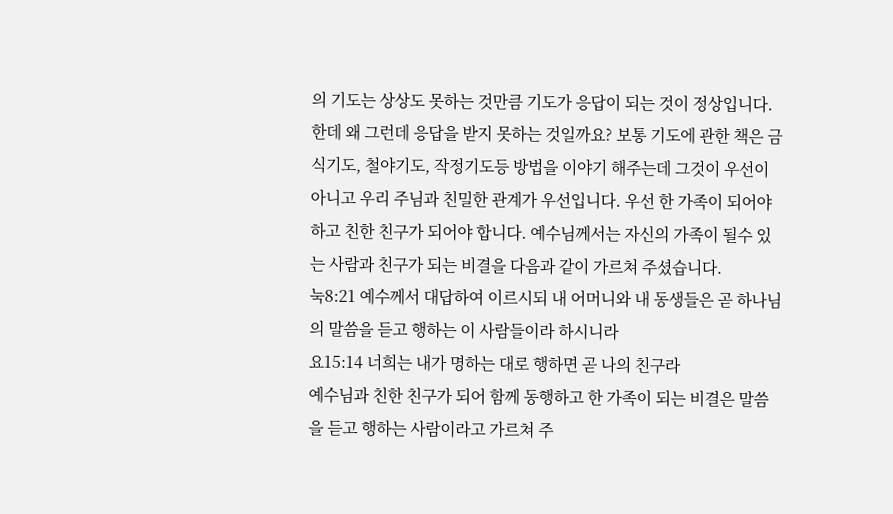의 기도는 상상도 못하는 것만큼 기도가 응답이 되는 것이 정상입니다. 한데 왜 그런데 응답을 받지 못하는 것일까요? 보통 기도에 관한 책은 금식기도, 철야기도, 작정기도등 방법을 이야기 해주는데 그것이 우선이 아니고 우리 주님과 친밀한 관계가 우선입니다. 우선 한 가족이 되어야 하고 친한 친구가 되어야 합니다. 예수님께서는 자신의 가족이 될수 있는 사람과 친구가 되는 비결을 다음과 같이 가르쳐 주셨습니다.
눅8:21 예수께서 대답하여 이르시되 내 어머니와 내 동생들은 곧 하나님의 말씀을 듣고 행하는 이 사람들이라 하시니라
요15:14 너희는 내가 명하는 대로 행하면 곧 나의 친구라
예수님과 친한 친구가 되어 함께 동행하고 한 가족이 되는 비결은 말씀을 듣고 행하는 사람이라고 가르쳐 주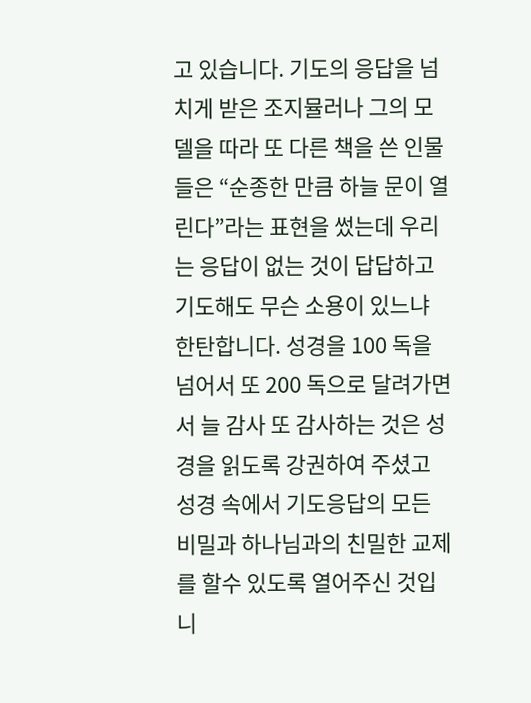고 있습니다. 기도의 응답을 넘치게 받은 조지뮬러나 그의 모델을 따라 또 다른 책을 쓴 인물들은 “순종한 만큼 하늘 문이 열린다”라는 표현을 썼는데 우리는 응답이 없는 것이 답답하고 기도해도 무슨 소용이 있느냐 한탄합니다. 성경을 100 독을 넘어서 또 200 독으로 달려가면서 늘 감사 또 감사하는 것은 성경을 읽도록 강권하여 주셨고 성경 속에서 기도응답의 모든 비밀과 하나님과의 친밀한 교제를 할수 있도록 열어주신 것입니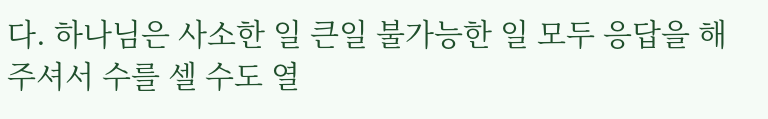다. 하나님은 사소한 일 큰일 불가능한 일 모두 응답을 해 주셔서 수를 셀 수도 열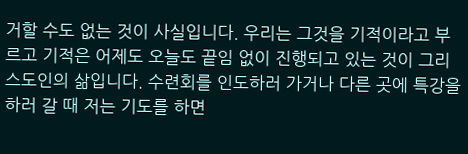거할 수도 없는 것이 사실입니다. 우리는 그것을 기적이라고 부르고 기적은 어제도 오늘도 끝임 없이 진행되고 있는 것이 그리스도인의 삶입니다. 수련회를 인도하러 가거나 다른 곳에 특강을 하러 갈 때 저는 기도를 하면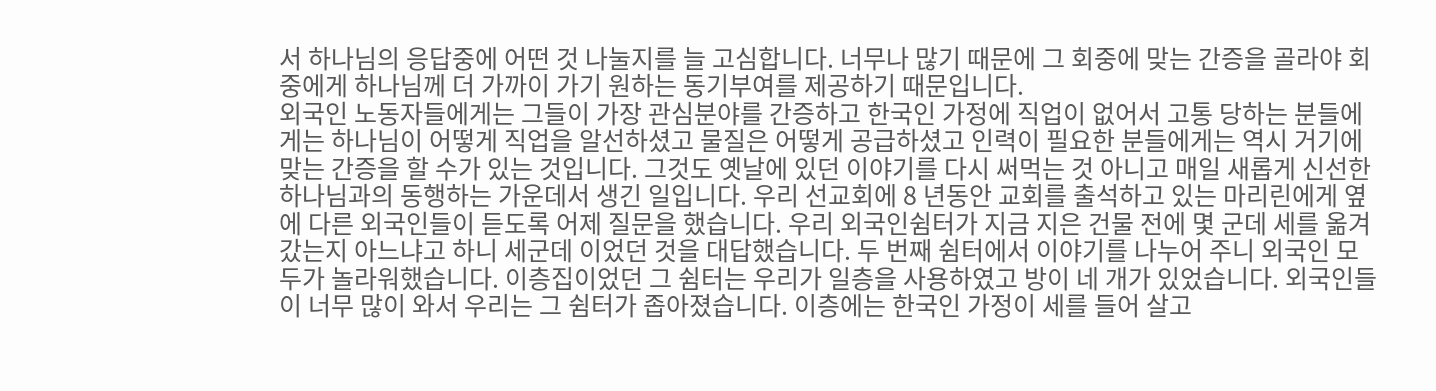서 하나님의 응답중에 어떤 것 나눌지를 늘 고심합니다. 너무나 많기 때문에 그 회중에 맞는 간증을 골라야 회중에게 하나님께 더 가까이 가기 원하는 동기부여를 제공하기 때문입니다.
외국인 노동자들에게는 그들이 가장 관심분야를 간증하고 한국인 가정에 직업이 없어서 고통 당하는 분들에게는 하나님이 어떻게 직업을 알선하셨고 물질은 어떻게 공급하셨고 인력이 필요한 분들에게는 역시 거기에 맞는 간증을 할 수가 있는 것입니다. 그것도 옛날에 있던 이야기를 다시 써먹는 것 아니고 매일 새롭게 신선한 하나님과의 동행하는 가운데서 생긴 일입니다. 우리 선교회에 8 년동안 교회를 출석하고 있는 마리린에게 옆에 다른 외국인들이 듣도록 어제 질문을 했습니다. 우리 외국인쉼터가 지금 지은 건물 전에 몇 군데 세를 옮겨갔는지 아느냐고 하니 세군데 이었던 것을 대답했습니다. 두 번째 쉼터에서 이야기를 나누어 주니 외국인 모두가 놀라워했습니다. 이층집이었던 그 쉼터는 우리가 일층을 사용하였고 방이 네 개가 있었습니다. 외국인들이 너무 많이 와서 우리는 그 쉼터가 좁아졌습니다. 이층에는 한국인 가정이 세를 들어 살고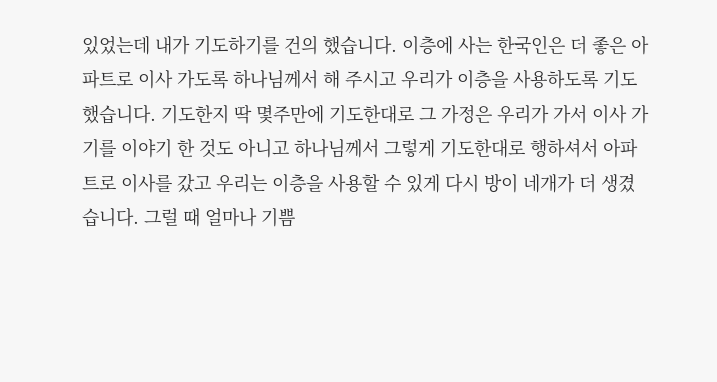있었는데 내가 기도하기를 건의 했습니다. 이층에 사는 한국인은 더 좋은 아파트로 이사 가도록 하나님께서 해 주시고 우리가 이층을 사용하도록 기도했습니다. 기도한지 딱 몇주만에 기도한대로 그 가정은 우리가 가서 이사 가기를 이야기 한 것도 아니고 하나님께서 그렇게 기도한대로 행하셔서 아파트로 이사를 갔고 우리는 이층을 사용할 수 있게 다시 방이 네개가 더 생겼습니다. 그럴 때 얼마나 기쁨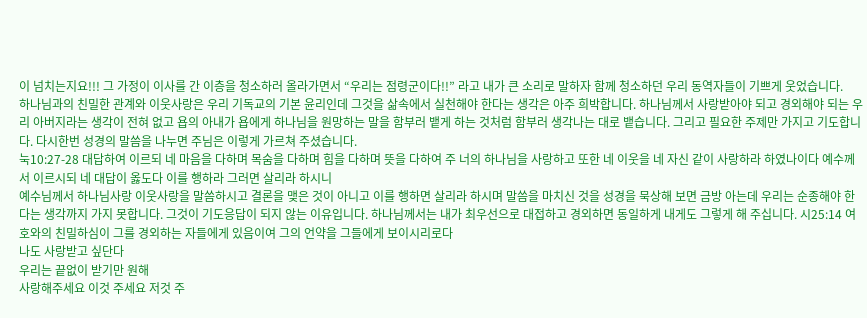이 넘치는지요!!! 그 가정이 이사를 간 이층을 청소하러 올라가면서 “우리는 점령군이다!!” 라고 내가 큰 소리로 말하자 함께 청소하던 우리 동역자들이 기쁘게 웃었습니다.
하나님과의 친밀한 관계와 이웃사랑은 우리 기독교의 기본 윤리인데 그것을 삶속에서 실천해야 한다는 생각은 아주 희박합니다. 하나님께서 사랑받아야 되고 경외해야 되는 우리 아버지라는 생각이 전혀 없고 욥의 아내가 욥에게 하나님을 원망하는 말을 함부러 뱉게 하는 것처럼 함부러 생각나는 대로 뱉습니다. 그리고 필요한 주제만 가지고 기도합니다. 다시한번 성경의 말씀을 나누면 주님은 이렇게 가르쳐 주셨습니다.
눅10:27-28 대답하여 이르되 네 마음을 다하며 목숨을 다하며 힘을 다하며 뜻을 다하여 주 너의 하나님을 사랑하고 또한 네 이웃을 네 자신 같이 사랑하라 하였나이다 예수께서 이르시되 네 대답이 옳도다 이를 행하라 그러면 살리라 하시니
예수님께서 하나님사랑 이웃사랑을 말씀하시고 결론을 맺은 것이 아니고 이를 행하면 살리라 하시며 말씀을 마치신 것을 성경을 묵상해 보면 금방 아는데 우리는 순종해야 한다는 생각까지 가지 못합니다. 그것이 기도응답이 되지 않는 이유입니다. 하나님께서는 내가 최우선으로 대접하고 경외하면 동일하게 내게도 그렇게 해 주십니다. 시25:14 여호와의 친밀하심이 그를 경외하는 자들에게 있음이여 그의 언약을 그들에게 보이시리로다
나도 사랑받고 싶단다
우리는 끝없이 받기만 원해
사랑해주세요 이것 주세요 저것 주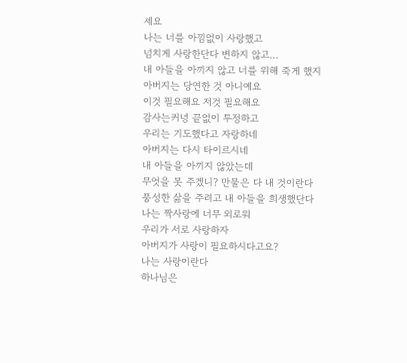세요
나는 너를 아낌없이 사랑했고
넘치게 사랑한단다 변하지 않고…
내 아들을 아끼지 않고 너를 위해 죽게 했지
아버지는 당연한 것 아니예요
이것 필요해요 저것 필요해요
감사는커녕 끝없이 투정하고
우리는 기도했다고 자랑하네
아버지는 다시 타이르시네
내 아들을 아끼지 않았는데
무엇을 못 주겠니? 만물은 다 내 것이란다
풍성한 삶을 주려고 내 아들을 희생했단다
나는 짝사랑에 너무 외로워
우리가 서로 사랑하자
아버지가 사랑이 필요하시다고요?
나는 사랑이란다
하나님은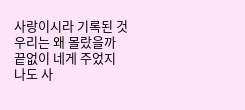사랑이시라 기록된 것
우리는 왜 몰랐을까
끝없이 네게 주었지
나도 사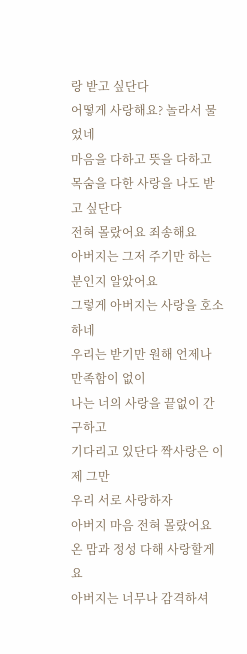랑 받고 싶단다
어떻게 사랑해요? 놀라서 물었네
마음을 다하고 뜻을 다하고
목숨을 다한 사랑을 나도 받고 싶단다
전혀 몰랐어요 죄송해요
아버지는 그저 주기만 하는 분인지 알았어요
그렇게 아버지는 사랑을 호소하네
우리는 받기만 원해 언제나 만족함이 없이
나는 너의 사랑을 끝없이 간구하고
기다리고 있단다 짝사랑은 이제 그만
우리 서로 사랑하자
아버지 마음 전혀 몰랐어요
온 맘과 정성 다해 사랑할게요
아버지는 너무나 감격하셔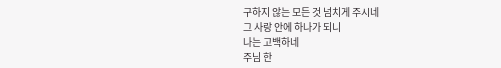구하지 않는 모든 것 넘치게 주시네
그 사랑 안에 하나가 되니
나는 고백하네
주님 한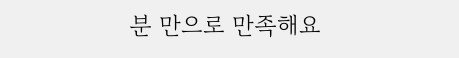분 만으로 만족해요